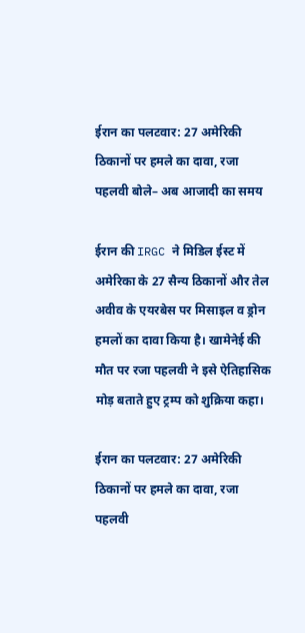ईरान का पलटवार: 27 अमेरिकी ठिकानों पर हमले का दावा, रजा पहलवी बोले– अब आजादी का समय

ईरान की IRGC ने मिडिल ईस्ट में अमेरिका के 27 सैन्य ठिकानों और तेल अवीव के एयरबेस पर मिसाइल व ड्रोन हमलों का दावा किया है। खामेनेई की मौत पर रजा पहलवी ने इसे ऐतिहासिक मोड़ बताते हुए ट्रम्प को शुक्रिया कहा।

ईरान का पलटवार: 27 अमेरिकी ठिकानों पर हमले का दावा, रजा पहलवी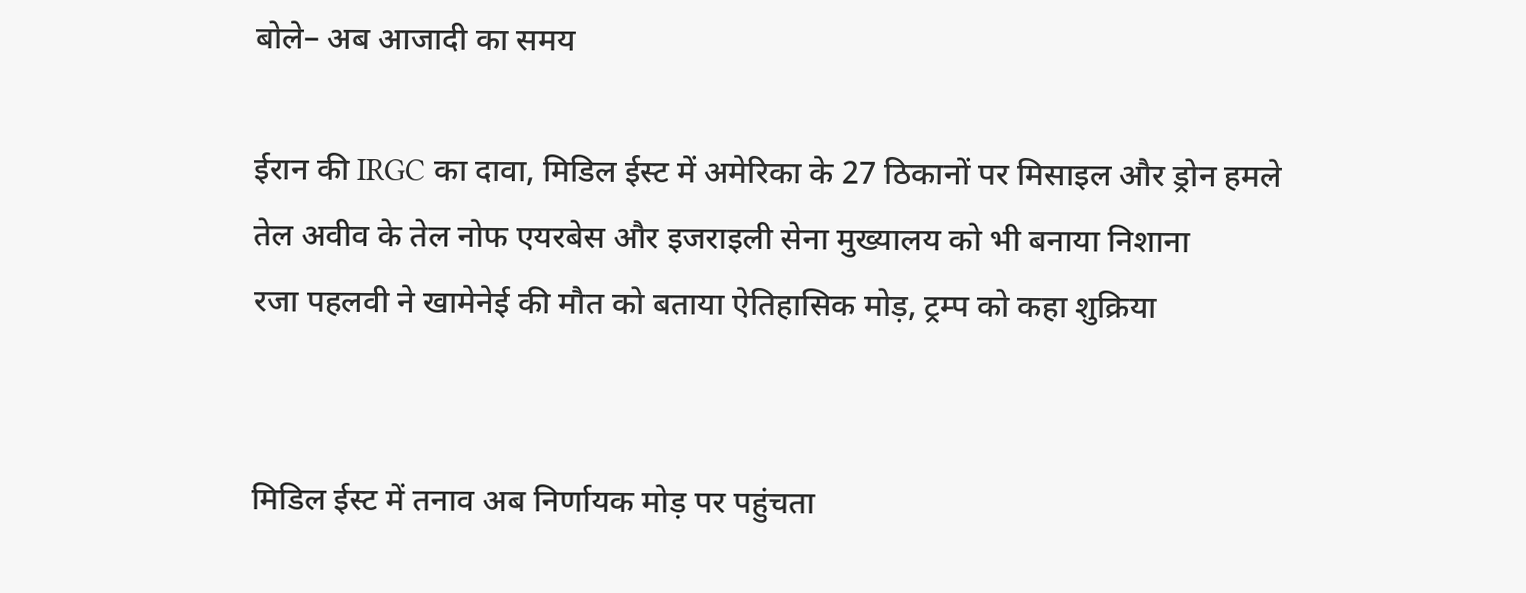बोले– अब आजादी का समय

ईरान की IRGC का दावा, मिडिल ईस्ट में अमेरिका के 27 ठिकानों पर मिसाइल और ड्रोन हमले
तेल अवीव के तेल नोफ एयरबेस और इजराइली सेना मुख्यालय को भी बनाया निशाना
रजा पहलवी ने खामेनेई की मौत को बताया ऐतिहासिक मोड़, ट्रम्प को कहा शुक्रिया


मिडिल ईस्ट में तनाव अब निर्णायक मोड़ पर पहुंचता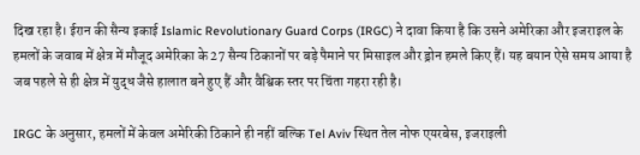दिख रहा है। ईरान की सैन्य इकाई Islamic Revolutionary Guard Corps (IRGC) ने दावा किया है कि उसने अमेरिका और इजराइल के हमलों के जवाब में क्षेत्र में मौजूद अमेरिका के 27 सैन्य ठिकानों पर बड़े पैमाने पर मिसाइल और ड्रोन हमले किए हैं। यह बयान ऐसे समय आया है जब पहले से ही क्षेत्र में युद्ध जैसे हालात बने हुए हैं और वैश्विक स्तर पर चिंता गहरा रही है।

IRGC के अनुसार, हमलों में केवल अमेरिकी ठिकाने ही नहीं बल्कि Tel Aviv स्थित तेल नोफ एयरबेस, इजराइली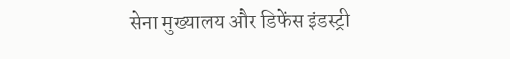सेना मुख्यालय और डिफेंस इंडस्ट्री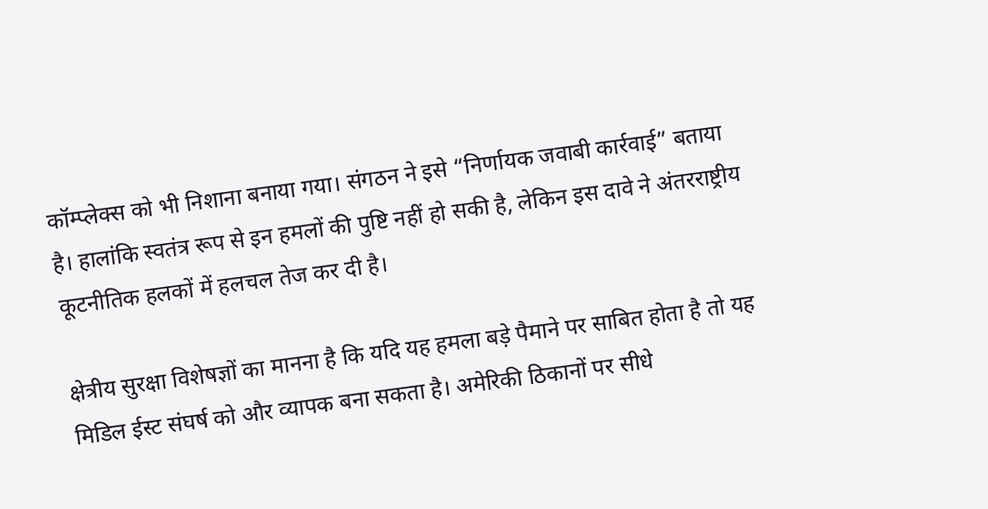कॉम्प्लेक्स को भी निशाना बनाया गया। संगठन ने इसे “निर्णायक जवाबी कार्रवाई” बताया है। हालांकि स्वतंत्र रूप से इन हमलों की पुष्टि नहीं हो सकी है, लेकिन इस दावे ने अंतरराष्ट्रीय कूटनीतिक हलकों में हलचल तेज कर दी है।

क्षेत्रीय सुरक्षा विशेषज्ञों का मानना है कि यदि यह हमला बड़े पैमाने पर साबित होता है तो यह मिडिल ईस्ट संघर्ष को और व्यापक बना सकता है। अमेरिकी ठिकानों पर सीधे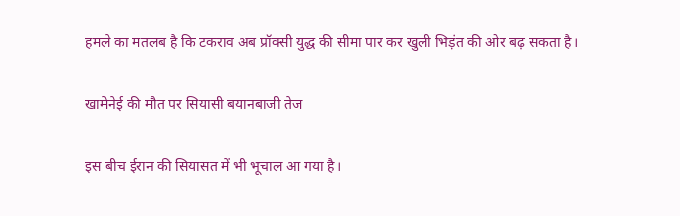हमले का मतलब है कि टकराव अब प्रॉक्सी युद्ध की सीमा पार कर खुली भिड़ंत की ओर बढ़ सकता है।

खामेनेई की मौत पर सियासी बयानबाजी तेज

इस बीच ईरान की सियासत में भी भूचाल आ गया है।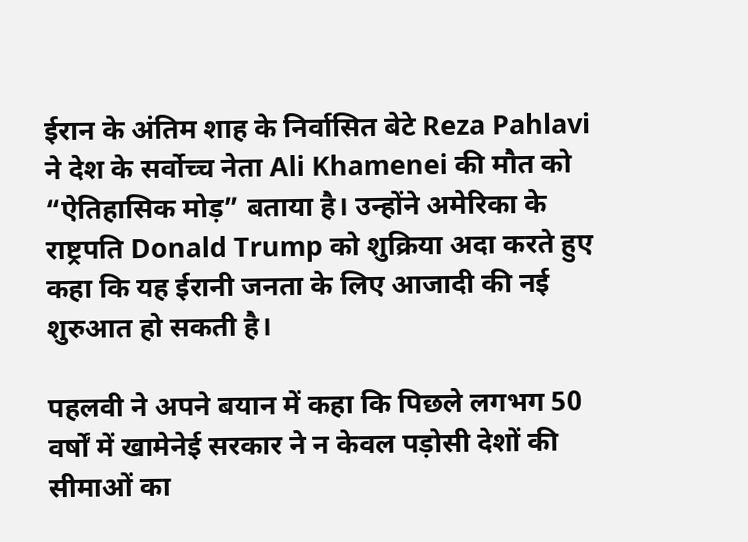ईरान के अंतिम शाह के निर्वासित बेटे Reza Pahlavi ने देश के सर्वोच्च नेता Ali Khamenei की मौत को “ऐतिहासिक मोड़” बताया है। उन्होंने अमेरिका के राष्ट्रपति Donald Trump को शुक्रिया अदा करते हुए कहा कि यह ईरानी जनता के लिए आजादी की नई शुरुआत हो सकती है।

पहलवी ने अपने बयान में कहा कि पिछले लगभग 50 वर्षों में खामेनेई सरकार ने न केवल पड़ोसी देशों की सीमाओं का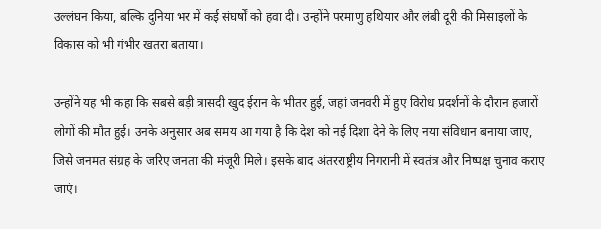उल्लंघन किया, बल्कि दुनिया भर में कई संघर्षों को हवा दी। उन्होंने परमाणु हथियार और लंबी दूरी की मिसाइलों के विकास को भी गंभीर खतरा बताया।

उन्होंने यह भी कहा कि सबसे बड़ी त्रासदी खुद ईरान के भीतर हुई, जहां जनवरी में हुए विरोध प्रदर्शनों के दौरान हजारों लोगों की मौत हुई। उनके अनुसार अब समय आ गया है कि देश को नई दिशा देने के लिए नया संविधान बनाया जाए, जिसे जनमत संग्रह के जरिए जनता की मंजूरी मिले। इसके बाद अंतरराष्ट्रीय निगरानी में स्वतंत्र और निष्पक्ष चुनाव कराए जाएं।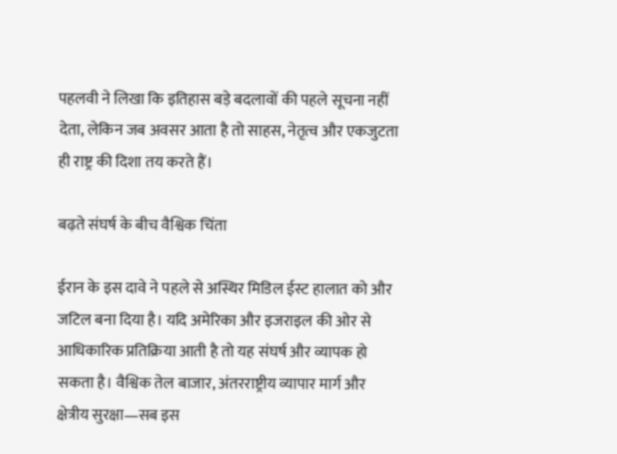पहलवी ने लिखा कि इतिहास बड़े बदलावों की पहले सूचना नहीं देता, लेकिन जब अवसर आता है तो साहस, नेतृत्व और एकजुटता ही राष्ट्र की दिशा तय करते हैं।

बढ़ते संघर्ष के बीच वैश्विक चिंता

ईरान के इस दावे ने पहले से अस्थिर मिडिल ईस्ट हालात को और जटिल बना दिया है। यदि अमेरिका और इजराइल की ओर से आधिकारिक प्रतिक्रिया आती है तो यह संघर्ष और व्यापक हो सकता है। वैश्विक तेल बाजार, अंतरराष्ट्रीय व्यापार मार्ग और क्षेत्रीय सुरक्षा—सब इस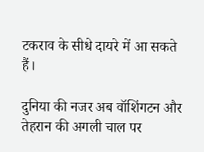टकराव के सीधे दायरे में आ सकते हैं।

दुनिया की नजर अब वॉशिंगटन और तेहरान की अगली चाल पर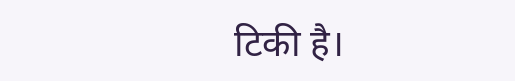टिकी है।